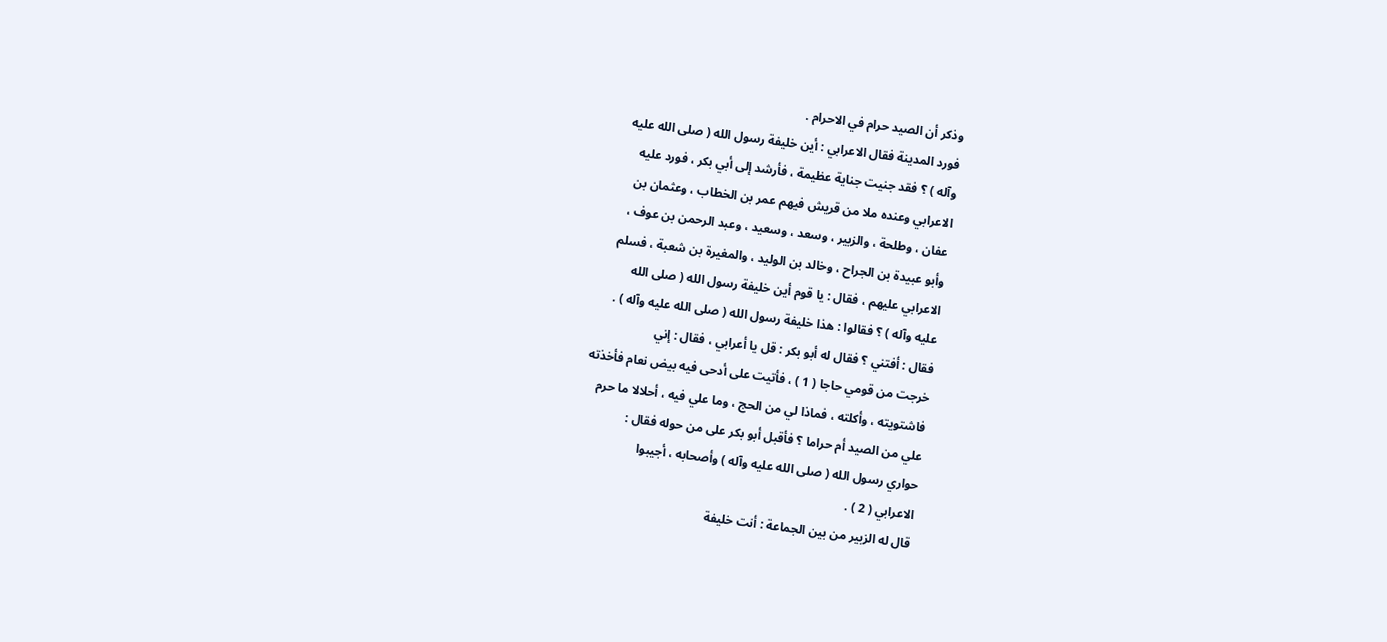وذكر أن الصيد حرام في الاحرام .
فورد المدينة فقال الاعرابي : أين خليفة رسول الله ( صلى الله عليه
وآله ) ؟ فقد جنيت جناية عظيمة ، فأرشد إلى أبي بكر ، فورد عليه
الاعرابي وعنده ملا من قريش فيهم عمر بن الخطاب ، وعثمان بن
عفان ، وطلحة ، والزبير ، وسعد ، وسعيد ، وعبد الرحمن بن عوف ،
وأبو عبيدة بن الجراح ، وخالد بن الوليد ، والمغيرة بن شعبة ، فسلم
الاعرابي عليهم ، فقال : يا قوم أين خليفة رسول الله ( صلى الله
عليه وآله ) ؟ فقالوا : هذا خليفة رسول الله ( صلى الله عليه وآله ) .
فقال : أفتني ؟ فقال له أبو بكر : قل يا أعرابي ، فقال : إني
خرجت من قومي حاجا ( 1 ) ، فأتيت على أدحى فيه بيض نعام فأخذته
فاشتويته ، وأكلته ، فماذا لي من الحج ، وما علي فيه ، أحلالا ما حرم
علي من الصيد أم حراما ؟ فأقبل أبو بكر على من حوله فقال :
حواري رسول الله ( صلى الله عليه وآله ) وأصحابه ، أجيبوا
الاعرابي ( 2 ) .
قال له الزبير من بين الجماعة : أنت خليفة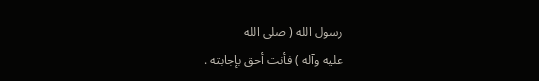رسول الله ( صلى الله
عليه وآله ) فأنت أحق بإجابته .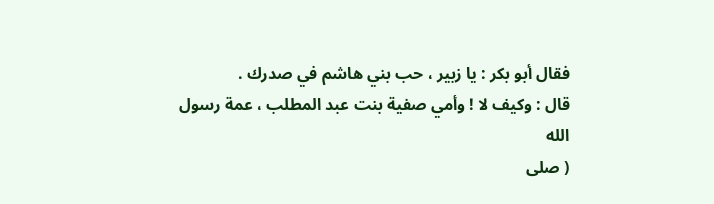فقال أبو بكر : يا زبير ، حب بني هاشم في صدرك .
قال : وكيف لا ! وأمي صفية بنت عبد المطلب ، عمة رسول الله
( صلى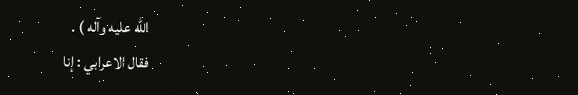الله عليه وآله ) .
فقال الاعرابي : إنا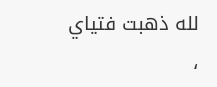لله ذهبت فتياي ،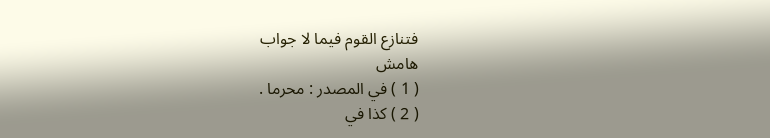فتنازع القوم فيما لا جواب
هامش
( 1 ) في المصدر : محرما .
( 2 ) كذا في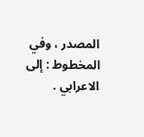المصدر ، وفي المخطوط : إلى الاعرابي .